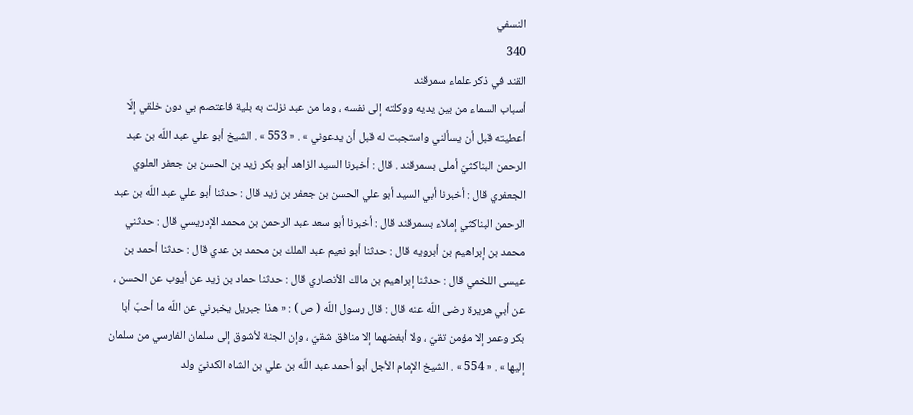النسفي
340
القند في ذكر علماء سمرقند
أسباب السماء من بين يديه ووكلته إلى نفسه ، وما من عبد نزلت به بلية فاعتصم بي دون خلقي إلّا أعطيته قبل أن يسألني واستجبت له قبل أن يدعوني » . « 553 » . الشيخ أبو علي عبد اللّه بن عبد الرحمن البناكثيّ أملى بسمرقند . قال : أخبرنا السيد الزاهد أبو بكر زيد بن الحسن بن جعفر العلوي الجعفري قال : أخبرنا أبي السيد أبو علي الحسن بن جعفر بن زيد قال : حدثنا أبو علي عبد اللّه بن عبد الرحمن البناكثي إملاء بسمرقند قال : أخبرنا أبو سعد عبد الرحمن بن محمد الإدريسي قال : حدثني محمد بن إبراهيم بن أبرويه قال : حدثنا أبو نعيم عبد الملك بن محمد بن عدي قال : حدثنا أحمد بن عيسى اللخمي قال : حدثنا إبراهيم بن مالك الأنصاري قال : حدثنا حماد بن زيد عن أيوب عن الحسن ، عن أبي هريرة رضى اللّه عنه قال : قال رسول اللّه ( ص ) : « هذا جبريل يخبرني عن اللّه ما أحبّ أبا بكر وعمر إلا مؤمن تقيّ ، ولا أبغضهما إلا منافق شقيّ ، وإن الجنة لأشوق إلى سلمان الفارسي من سلمان إليها » . « 554 » . الشيخ الإمام الأجل أبو أحمد عبد اللّه بن علي بن الشاه الكدنيّ ولد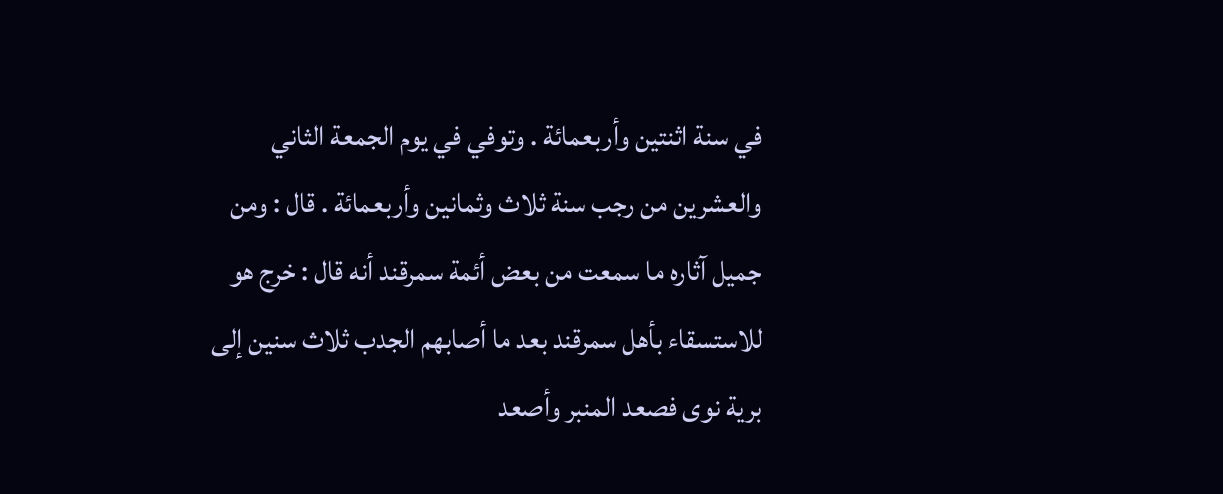في سنة اثنتين وأربعمائة . وتوفي في يوم الجمعة الثاني والعشرين من رجب سنة ثلاث وثمانين وأربعمائة . قال : ومن جميل آثاره ما سمعت من بعض أئمة سمرقند أنه قال : خرج هو للاستسقاء بأهل سمرقند بعد ما أصابهم الجدب ثلاث سنين إلى برية نوى فصعد المنبر وأصعد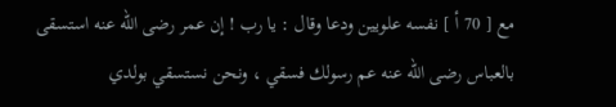مع [ 70 أ ] نفسه علويين ودعا وقال : يا رب ! إن عمر رضى اللّه عنه استسقى بالعباس رضى اللّه عنه عم رسولك فسقي ، ونحن نستسقي بولدي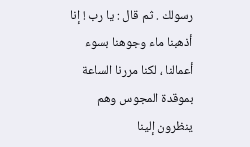رسولك . ثم قال : يا رب ! إنا أذهبنا ماء وجوهنا بسوء أعمالنا ، لكنا مررنا الساعة بموقدة المجوس وهم ينظرون إلينا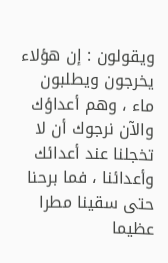ويقولون : إن هؤلاء يخرجون ويطلبون ماء ، وهم أعداؤك والآن نرجوك أن لا تخجلنا عند أعدائك وأعدائنا ، فما برحنا حتى سقينا مطرا عظيما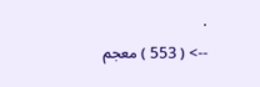.
--> ( 553 ) معجم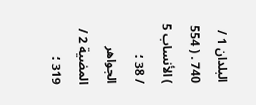البلدان 1 / 740 . ( 554 ) الأنساب 5 / 38 ؛ الجواهر المضية 2 / 319 ؛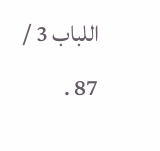اللباب 3 / 87 .